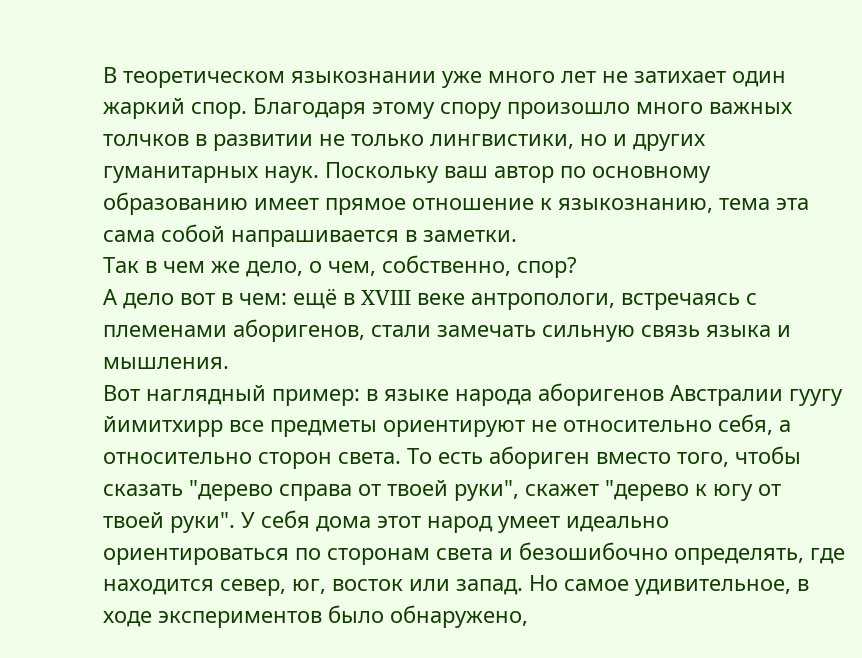В теоретическом языкознании уже много лет не затихает один жаркий спор. Благодаря этому спору произошло много важных толчков в развитии не только лингвистики, но и других гуманитарных наук. Поскольку ваш автор по основному образованию имеет прямое отношение к языкознанию, тема эта сама собой напрашивается в заметки.
Так в чем же дело, о чем, собственно, спор?
А дело вот в чем: ещё в XVIII веке антропологи, встречаясь с племенами аборигенов, стали замечать сильную связь языка и мышления.
Вот наглядный пример: в языке народа аборигенов Австралии гуугу йимитхирр все предметы ориентируют не относительно себя, а относительно сторон света. То есть абориген вместо того, чтобы сказать "дерево справа от твоей руки", скажет "дерево к югу от твоей руки". У себя дома этот народ умеет идеально ориентироваться по сторонам света и безошибочно определять, где находится север, юг, восток или запад. Но самое удивительное, в ходе экспериментов было обнаружено,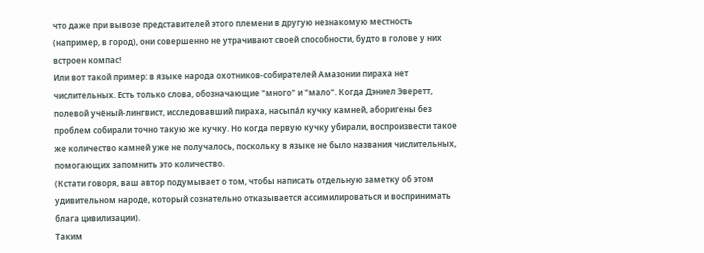что даже при вывозе представителей этого племени в другую незнакомую местность (например, в город), они совершенно не утрачивают своей способности, будто в голове у них встроен компас!
Или вот такой пример: в языке народа охотников-собирателей Амазонии пираха нет числительных. Есть только слова, обозначающие "много" и "мало". Когда Дэниел Эверетт, полевой учёный-лингвист, исследовавший пираха, насыпáл кучку камней, аборигены без проблем собирали точно такую же кучку. Но когда первую кучку убирали, воспроизвести такое же количество камней уже не получалось, поскольку в языке не было названия числительных, помогающих запомнить это количество.
(Кстати говоря, ваш автор подумывает о том, чтобы написать отдельную заметку об этом удивительном народе, который сознательно отказывается ассимилироваться и воспринимать блага цивилизации).
Таким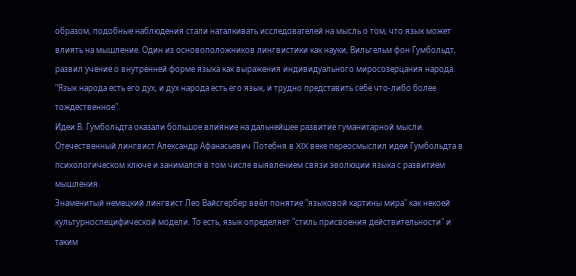образом, подобные наблюдения стали наталкивать исследователей на мысль о том, что язык может влиять на мышление. Один из основоположников лингвистики как науки, Вильгельм фон Гумбольдт, развил учение о внутренней форме языка как выражения индивидуального миросозерцания народа. "Язык народа есть его дух, и дух народа есть его язык, и трудно представить себе что-либо более тождественное".
Идеи В. Гумбольдта оказали большое влияние на дальнейшее развитие гуманитарной мысли. Отечественный лингвист Александр Афанасьевич Потебня в XIX веке переосмыслил идеи Гумбольдта в психологическом ключе и занимался в том числе выявлением связи эволюции языка с развитием мышления.
Знаменитый немецкий лингвист Лео Вайсгербер ввёл понятие "языковой картины мира" как некоей культурноспецифической модели. То есть, язык определяет "стиль присвоения действительности" и таким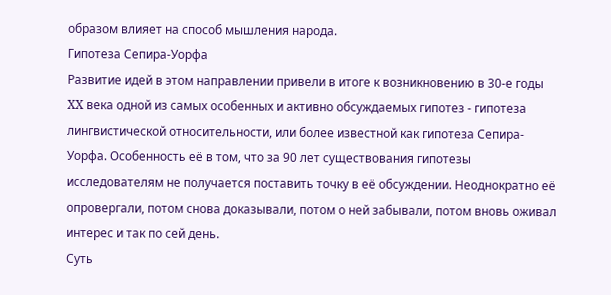образом влияет на способ мышления народа.
Гипотеза Сепира-Уорфа
Развитие идей в этом направлении привели в итоге к возникновению в 30-е годы XX века одной из самых особенных и активно обсуждаемых гипотез - гипотеза лингвистической относительности, или более известной как гипотеза Сепира-Уорфа. Особенность её в том, что за 90 лет существования гипотезы исследователям не получается поставить точку в её обсуждении. Неоднократно её опровергали, потом снова доказывали, потом о ней забывали, потом вновь оживал интерес и так по сей день.
Суть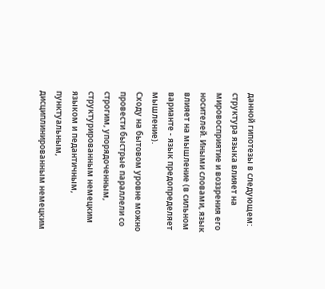данной гипотезы в следующем: структура языка влияет на мировосприятие и воззрения его носителей. Иными словами, язык влияет на мышление (в сильном варианте - язык предопределяет мышление).
Сходу на бытовом уровне можно провести быстрые параллели со строгим, упорядоченным, структурированным немецким языком и педантичным, пунктуальным, дисциплинированным немецким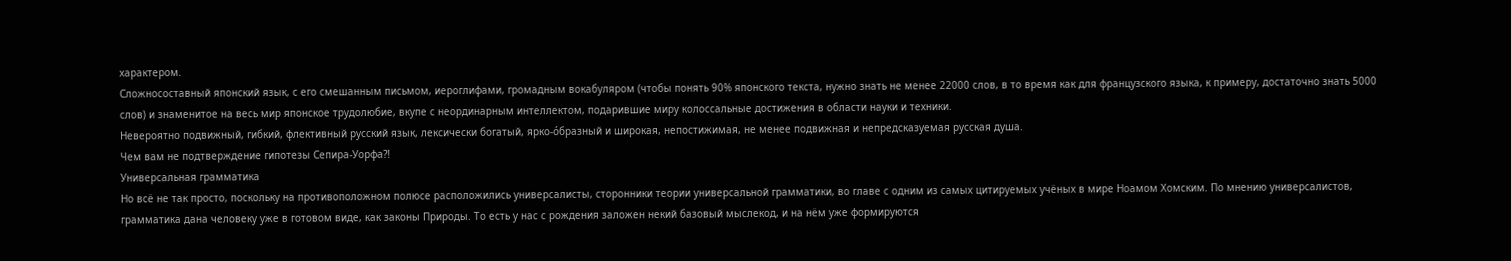характером.
Сложносоставный японский язык, с его смешанным письмом, иероглифами, громадным вокабуляром (чтобы понять 90% японского текста, нужно знать не менее 22000 слов, в то время как для французского языка, к примеру, достаточно знать 5000 слов) и знаменитое на весь мир японское трудолюбие, вкупе с неординарным интеллектом, подарившие миру колоссальные достижения в области науки и техники.
Невероятно подвижный, гибкий, флективный русский язык, лексически богатый, ярко-óбразный и широкая, непостижимая, не менее подвижная и непредсказуемая русская душа.
Чем вам не подтверждение гипотезы Сепира-Уорфа?!
Универсальная грамматика
Но всё не так просто, поскольку на противоположном полюсе расположились универсалисты, сторонники теории универсальной грамматики, во главе с одним из самых цитируемых учёных в мире Ноамом Хомским. По мнению универсалистов, грамматика дана человеку уже в готовом виде, как законы Природы. То есть у нас с рождения заложен некий базовый мыслекод, и на нём уже формируются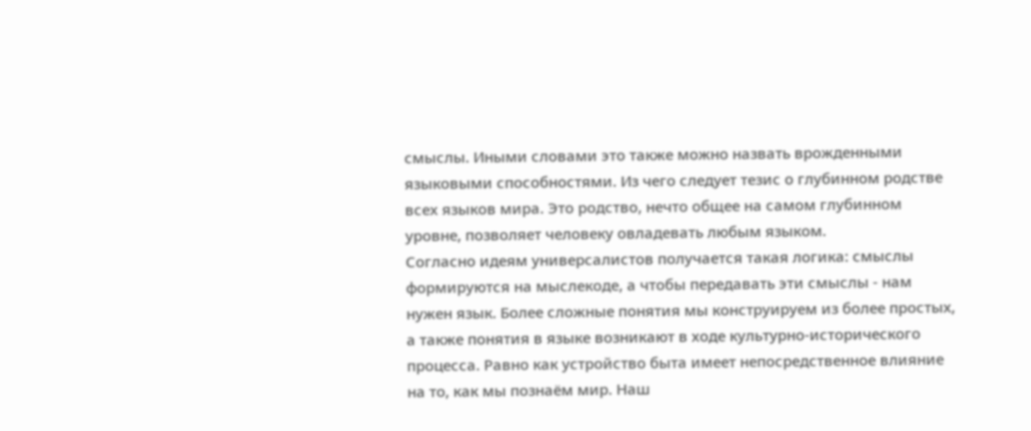смыслы. Иными словами это также можно назвать врожденными языковыми способностями. Из чего следует тезис о глубинном родстве всех языков мира. Это родство, нечто общее на самом глубинном уровне, позволяет человеку овладевать любым языком.
Согласно идеям универсалистов получается такая логика: смыслы формируются на мыслекоде, а чтобы передавать эти смыслы - нам нужен язык. Более сложные понятия мы конструируем из более простых, а также понятия в языке возникают в ходе культурно-исторического процесса. Равно как устройство быта имеет непосредственное влияние на то, как мы познаём мир. Наш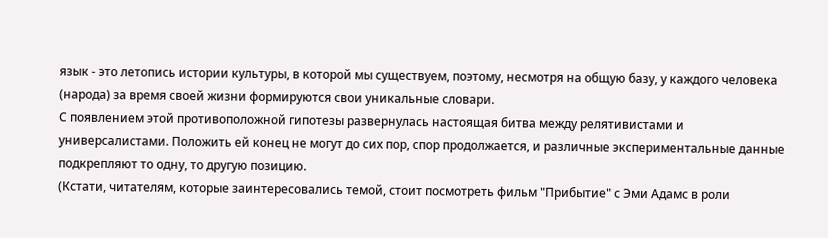язык - это летопись истории культуры, в которой мы существуем, поэтому, несмотря на общую базу, у каждого человека (народа) за время своей жизни формируются свои уникальные словари.
С появлением этой противоположной гипотезы развернулась настоящая битва между релятивистами и универсалистами. Положить ей конец не могут до сих пор, спор продолжается, и различные экспериментальные данные подкрепляют то одну, то другую позицию.
(Кстати, читателям, которые заинтересовались темой, стоит посмотреть фильм "Прибытие" с Эми Адамс в роли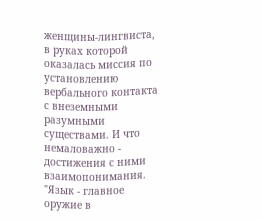женщины-лингвиста, в руках которой оказалась миссия по установлению вербального контакта с внеземными разумными существами. И что немаловажно - достижения с ними взаимопонимания. "Язык - главное оружие в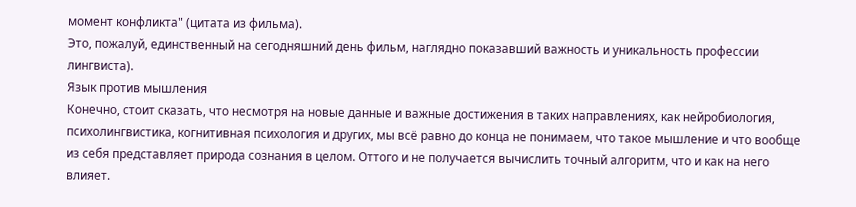момент конфликта" (цитата из фильма).
Это, пожалуй, единственный на сегодняшний день фильм, наглядно показавший важность и уникальность профессии лингвиста).
Язык против мышления
Конечно, стоит сказать, что несмотря на новые данные и важные достижения в таких направлениях, как нейробиология, психолингвистика, когнитивная психология и других, мы всё равно до конца не понимаем, что такое мышление и что вообще из себя представляет природа сознания в целом. Оттого и не получается вычислить точный алгоритм, что и как на него влияет.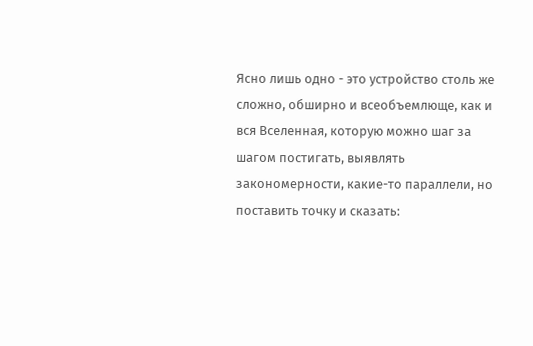Ясно лишь одно - это устройство столь же сложно, обширно и всеобъемлюще, как и вся Вселенная, которую можно шаг за шагом постигать, выявлять закономерности, какие-то параллели, но поставить точку и сказать: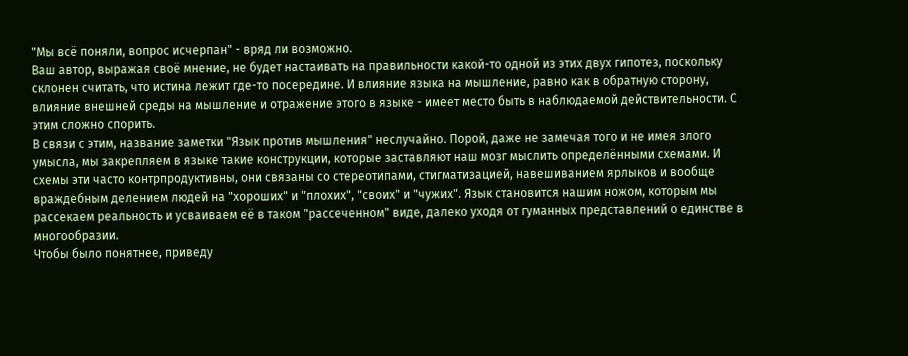"Мы всё поняли, вопрос исчерпан" - вряд ли возможно.
Ваш автор, выражая своё мнение, не будет настаивать на правильности какой-то одной из этих двух гипотез, поскольку склонен считать, что истина лежит где-то посередине. И влияние языка на мышление, равно как в обратную сторону, влияние внешней среды на мышление и отражение этого в языке - имеет место быть в наблюдаемой действительности. С этим сложно спорить.
В связи с этим, название заметки "Язык против мышления" неслучайно. Порой, даже не замечая того и не имея злого умысла, мы закрепляем в языке такие конструкции, которые заставляют наш мозг мыслить определёнными схемами. И схемы эти часто контрпродуктивны, они связаны со стереотипами, стигматизацией, навешиванием ярлыков и вообще враждебным делением людей на "хороших" и "плохих", "своих" и "чужих". Язык становится нашим ножом, которым мы рассекаем реальность и усваиваем её в таком "рассеченном" виде, далеко уходя от гуманных представлений о единстве в многообразии.
Чтобы было понятнее, приведу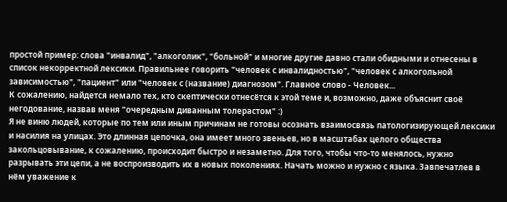простой пример: слова "инвалид", "алкоголик", "больной" и многие другие давно стали обидными и отнесены в список некорректной лексики. Правильнее говорить "человек с инвалидностью", "человек с алкогольной зависимостью", "пациент" или "человек с (название) диагнозом". Главное слово - Человек...
К сожалению, найдется немало тех, кто скептически отнесётся к этой теме и, возможно, даже объяснит своё негодование, назвав меня "очередным диванным толерастом" :)
Я не виню людей, которые по тем или иным причинам не готовы осознать взаимосвязь патологизирующей лексики и насилия на улицах. Это длинная цепочка, она имеет много звеньев, но в масштабах целого общества закольцовывание, к сожалению, происходит быстро и незаметно. Для того, чтобы что-то менялось, нужно разрывать эти цепи, а не воспроизводить их в новых поколениях. Начать можно и нужно с языка. Завпечатлев в нём уважение к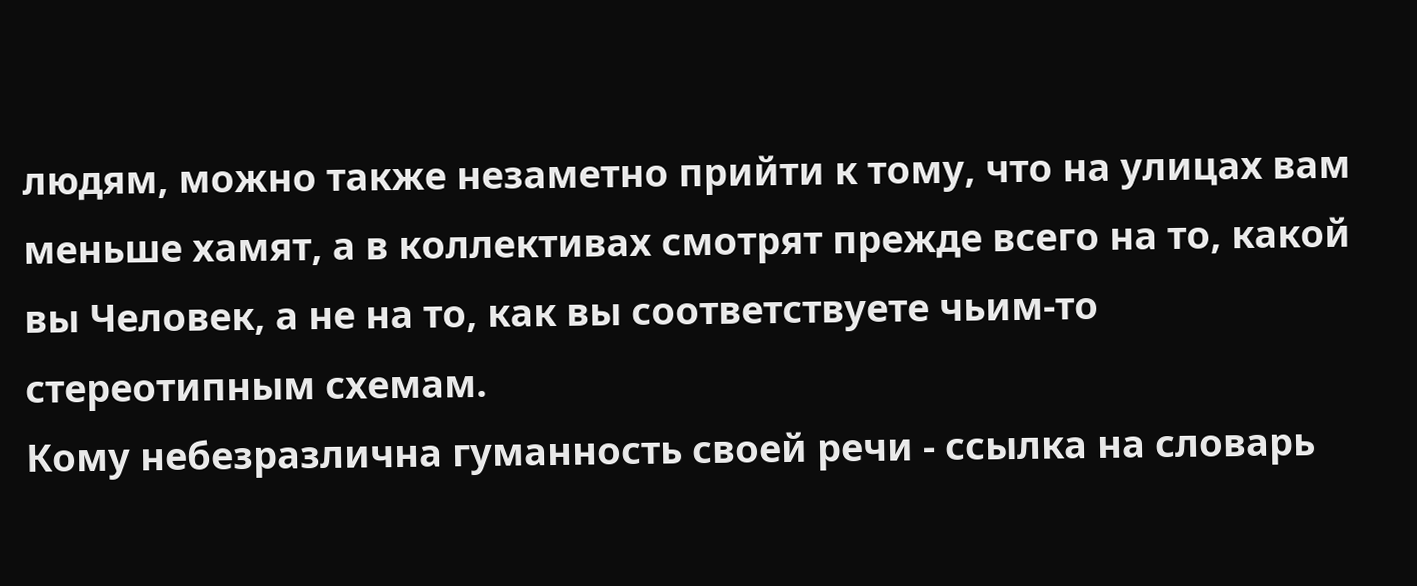людям, можно также незаметно прийти к тому, что на улицах вам меньше хамят, а в коллективах смотрят прежде всего на то, какой вы Человек, а не на то, как вы соответствуете чьим-то стереотипным схемам.
Кому небезразлична гуманность своей речи - ссылка на словарь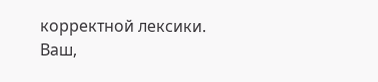корректной лексики.
Ваш,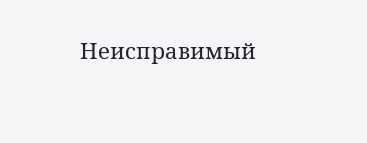Неисправимый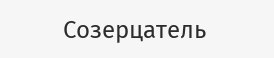Созерцатель